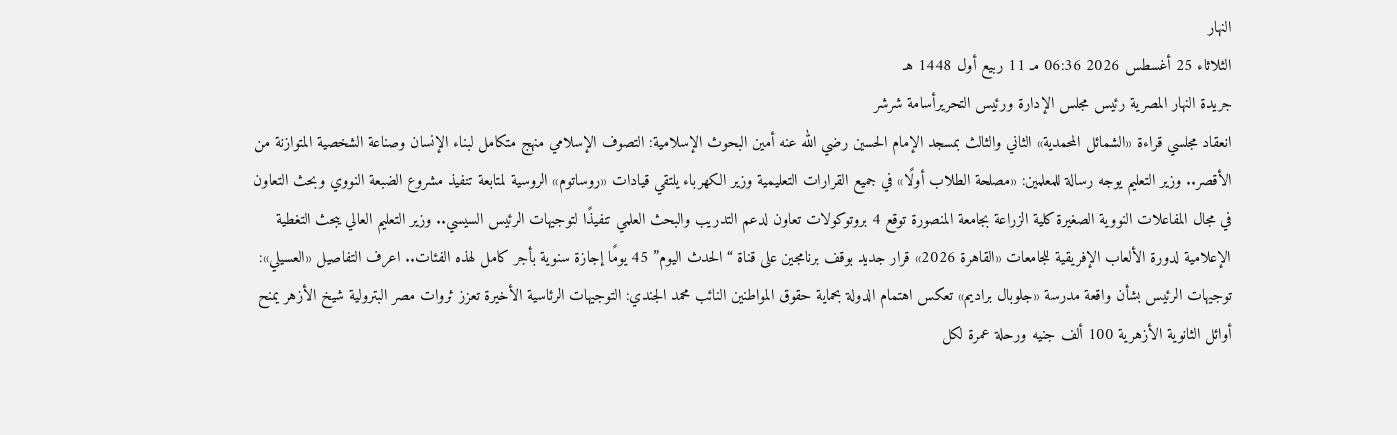النهار
الثلاثاء 25 أغسطس 2026 06:36 مـ 11 ربيع أول 1448 هـ
جريدة النهار المصرية رئيس مجلس الإدارة ورئيس التحريرأسامة شرشر
انعقاد مجلسي قراءة «الشمائل المحمدية» الثاني والثالث بمسجد الإمام الحسين رضي الله عنه أمين البحوث الإسلامية: التصوف الإسلامي منهج متكامل لبناء الإنسان وصناعة الشخصية المتوازنة من الأقصر.. وزير التعليم يوجه رسالة للمعلمين: «مصلحة الطلاب أولًا» في جميع القرارات التعليمية وزير الكهرباء يلتقي قيادات «روساتوم» الروسية لمتابعة تنفيذ مشروع الضبعة النووي وبحث التعاون في مجال المفاعلات النووية الصغيرة كلية الزراعة بجامعة المنصورة توقع 4 بروتوكولات تعاون لدعم التدريب والبحث العلمي تنفيذًا لتوجيهات الرئيس السيسي.. وزير التعليم العالي يبحث التغطية الإعلامية لدورة الألعاب الإفريقية للجامعات «القاهرة 2026» قرار جديد بوقف برنامجين على قناة “الحدث اليوم” 45 يومًا إجازة سنوية بأجر كامل لهذه الفئات.. اعرف التفاصيل «العسيلي»: توجيهات الرئيس بشأن واقعة مدرسة «جلوبال براديم» تعكس اهتمام الدولة بحماية حقوق المواطنين النائب محمد الجندي: التوجيهات الرئاسية الأخيرة تعزز ثروات مصر البترولية شيخ الأزهر يمنح أوائل الثانوية الأزهرية 100 ألف جنيه ورحلة عمرة لكل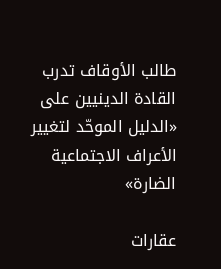طالب الأوقاف تدرب القادة الدينيين على «الدليل الموحّد لتغيير الأعراف الاجتماعية الضارة»

عقارات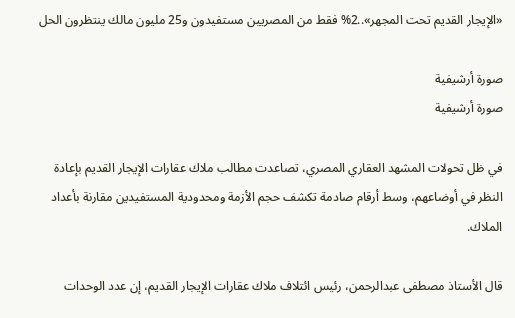«الإيجار القديم تحت المجهر»..2% فقط من المصريين مستفيدون و25 مليون مالك ينتظرون الحل

صورة أرشيفية
صورة أرشيفية

في ظل تحولات المشهد العقاري المصري، تصاعدت مطالب ملاك عقارات الإيجار القديم بإعادة النظر في أوضاعهم، وسط أرقام صادمة تكشف حجم الأزمة ومحدودية المستفيدين مقارنة بأعداد الملاك.

قال الأستاذ مصطفى عبدالرحمن، رئيس ائتلاف ملاك عقارات الإيجار القديم، إن عدد الوحدات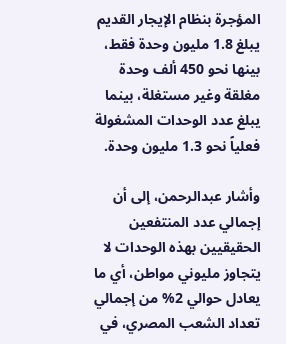المؤجرة بنظام الإيجار القديم يبلغ 1.8 مليون وحدة فقط، بينها نحو 450 ألف وحدة مغلقة وغير مستغلة، بينما يبلغ عدد الوحدات المشغولة فعلياً نحو 1.3 مليون وحدة.

وأشار عبدالرحمن، إلى أن إجمالي عدد المنتفعين الحقيقيين بهذه الوحدات لا يتجاوز مليوني مواطن، أي ما يعادل حوالي 2% من إجمالي تعداد الشعب المصري، في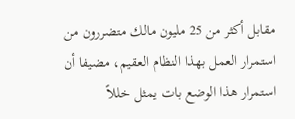مقابل أكثر من 25 مليون مالك متضررون من استمرار العمل بهذا النظام العقيم، مضيفا أن استمرار هذا الوضع بات يمثل خللاً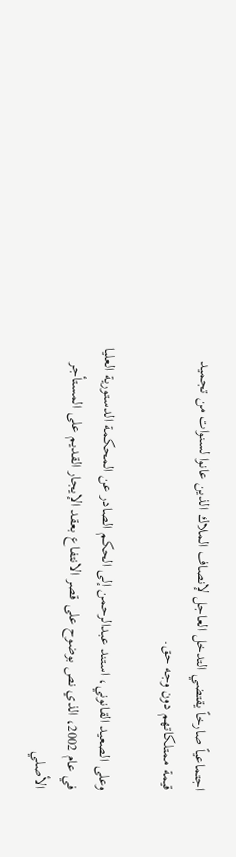اجتماعياً صارخاً يقتضي التدخل العاجل لإنصاف الملاك الذين عانوا لسنوات من تجميد قيمة ممتلكاتهم دون وجه حق.

وعلى الصعيد القانوني، استند عبدالرحمن إلى الحكم الصادر عن المحكمة الدستورية العليا في عام 2002، الذي نص بوضوح على قصر الانتفاع بعقد الإيجار القديم على المستأجر الأصلي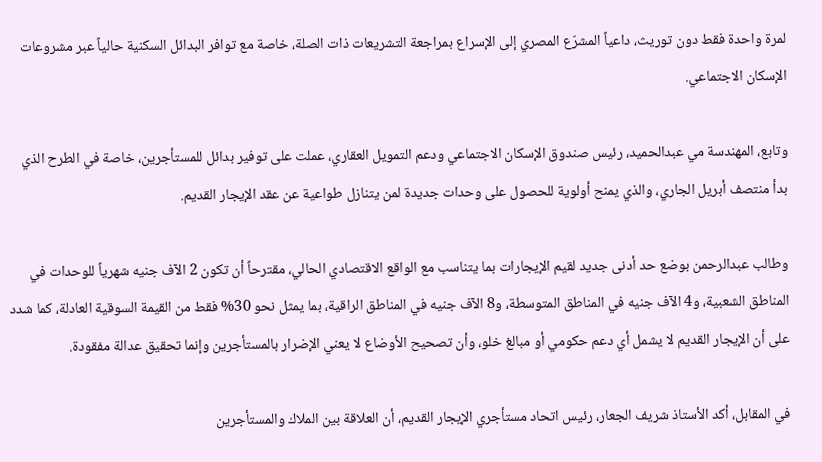لمرة واحدة فقط دون توريث، داعياً المشرّع المصري إلى الإسراع بمراجعة التشريعات ذات الصلة، خاصة مع توافر البدائل السكنية حالياً عبر مشروعات الإسكان الاجتماعي.

وتابع، المهندسة مي عبدالحميد، رئيس صندوق الإسكان الاجتماعي ودعم التمويل العقاري، عملت على توفير بدائل للمستأجرين، خاصة في الطرح الذي بدأ منتصف أبريل الجاري، والذي يمنح أولوية للحصول على وحدات جديدة لمن يتنازل طواعية عن عقد الإيجار القديم.

وطالب عبدالرحمن بوضع حد أدنى جديد لقيم الإيجارات بما يتناسب مع الواقع الاقتصادي الحالي، مقترحاً أن تكون 2 الآف جنيه شهرياً للوحدات في المناطق الشعبية، و4 الآف جنيه في المناطق المتوسطة، و8 الآف جنيه في المناطق الراقية، بما يمثل نحو 30% فقط من القيمة السوقية العادلة، كما شدد على أن الإيجار القديم لا يشمل أي دعم حكومي أو مبالغ خلو، وأن تصحيح الأوضاع لا يعني الإضرار بالمستأجرين وإنما تحقيق عدالة مفقودة.

في المقابل، أكد الأستاذ شريف الجعار، رئيس اتحاد مستأجري الإيجار القديم، أن العلاقة بين الملاك والمستأجرين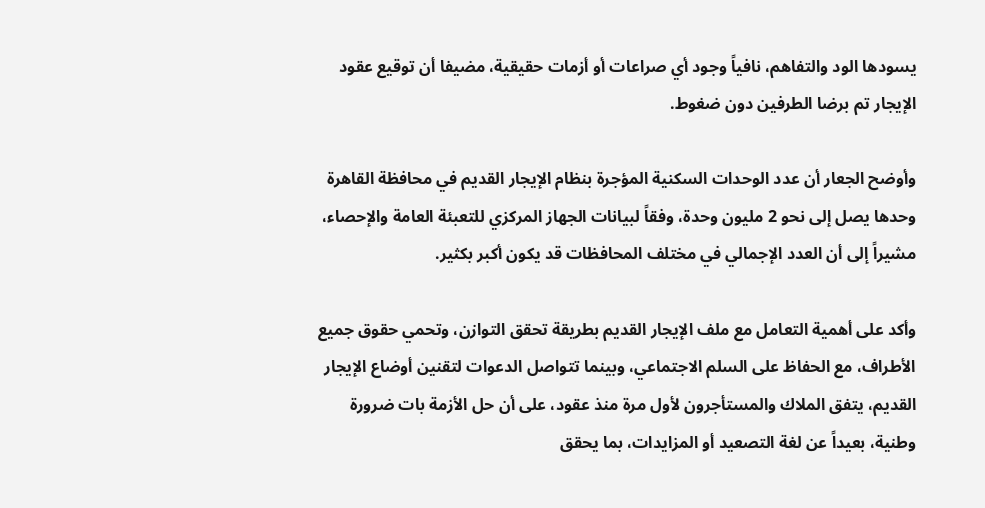يسودها الود والتفاهم، نافياً وجود أي صراعات أو أزمات حقيقية، مضيفا أن توقيع عقود الإيجار تم برضا الطرفين دون ضغوط.

وأوضح الجعار أن عدد الوحدات السكنية المؤجرة بنظام الإيجار القديم في محافظة القاهرة وحدها يصل إلى نحو 2 مليون وحدة، وفقاً لبيانات الجهاز المركزي للتعبئة العامة والإحصاء، مشيراً إلى أن العدد الإجمالي في مختلف المحافظات قد يكون أكبر بكثير.

وأكد على أهمية التعامل مع ملف الإيجار القديم بطريقة تحقق التوازن، وتحمي حقوق جميع الأطراف، مع الحفاظ على السلم الاجتماعي، وبينما تتواصل الدعوات لتقنين أوضاع الإيجار القديم، يتفق الملاك والمستأجرون لأول مرة منذ عقود، على أن حل الأزمة بات ضرورة وطنية، بعيداً عن لغة التصعيد أو المزايدات، بما يحقق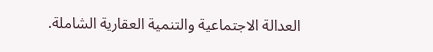العدالة الاجتماعية والتنمية العقارية الشاملة.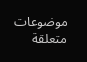موضوعات متعلقة